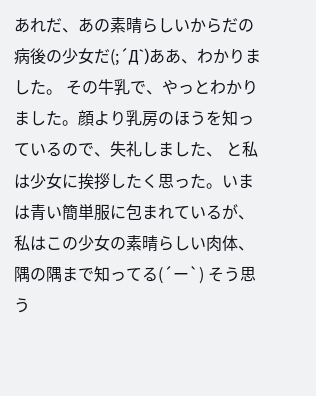あれだ、あの素晴らしいからだの病後の少女だ(;´Д`)ああ、わかりました。 その牛乳で、やっとわかりました。顔より乳房のほうを知っているので、失礼しました、 と私は少女に挨拶したく思った。いまは青い簡単服に包まれているが、 私はこの少女の素晴らしい肉体、隅の隅まで知ってる(´ー`) そう思う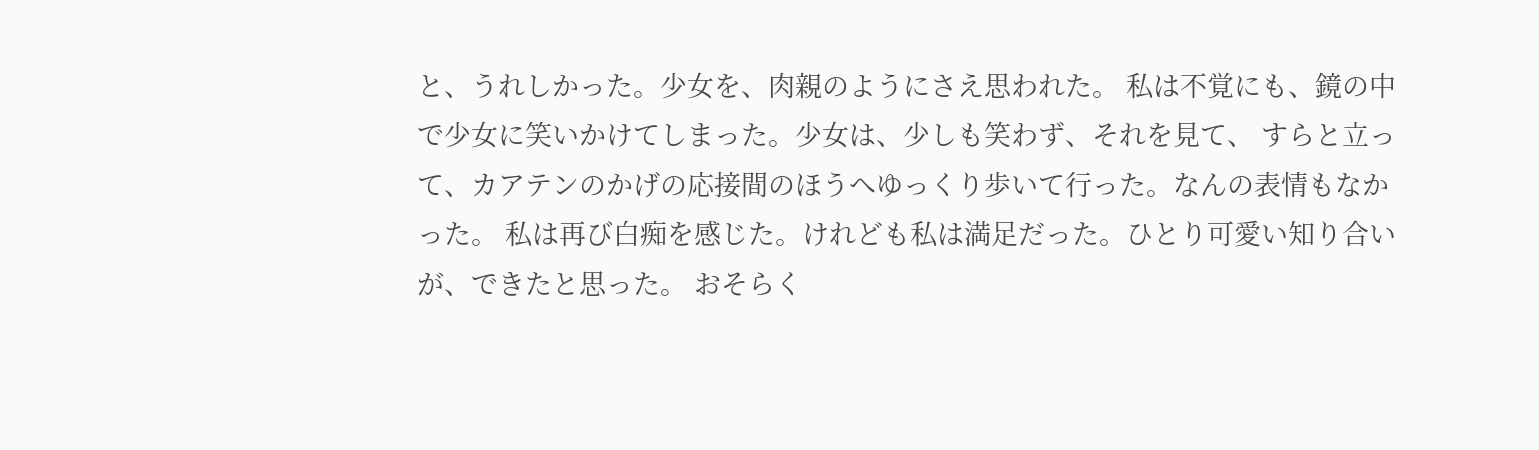と、うれしかった。少女を、肉親のようにさえ思われた。 私は不覚にも、鏡の中で少女に笑いかけてしまった。少女は、少しも笑わず、それを見て、 すらと立って、カアテンのかげの応接間のほうへゆっくり歩いて行った。なんの表情もなかった。 私は再び白痴を感じた。けれども私は満足だった。ひとり可愛い知り合いが、できたと思った。 おそらく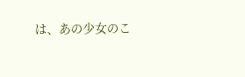は、あの少女のこ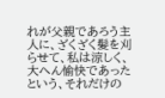れが父親であろう主人に、ざくざく髪を刈らせて、私は涼しく、 大へん愉快であったという、それだけの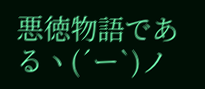悪徳物語であるヽ(´ー`)ノ